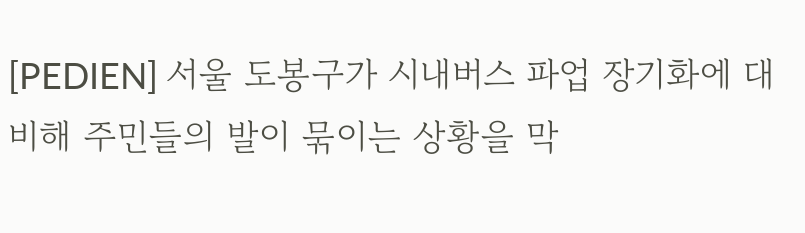[PEDIEN] 서울 도봉구가 시내버스 파업 장기화에 대비해 주민들의 발이 묶이는 상황을 막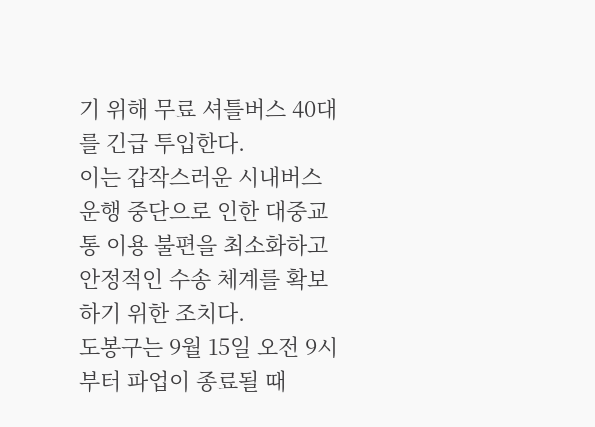기 위해 무료 셔틀버스 40대를 긴급 투입한다.
이는 갑작스러운 시내버스 운행 중단으로 인한 대중교통 이용 불편을 최소화하고 안정적인 수송 체계를 확보하기 위한 조치다.
도봉구는 9월 15일 오전 9시부터 파업이 종료될 때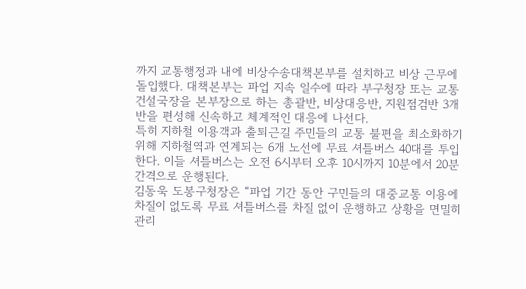까지 교통행정과 내에 비상수송대책본부를 설치하고 비상 근무에 돌입했다. 대책본부는 파업 지속 일수에 따라 부구청장 또는 교통건설국장을 본부장으로 하는 총괄반, 비상대응반, 지원점검반 3개 반을 편성해 신속하고 체계적인 대응에 나선다.
특히 지하철 이용객과 출퇴근길 주민들의 교통 불편을 최소화하기 위해 지하철역과 연계되는 6개 노선에 무료 셔틀버스 40대를 투입한다. 이들 셔틀버스는 오전 6시부터 오후 10시까지 10분에서 20분 간격으로 운행된다.
김동욱 도봉구청장은 “파업 기간 동안 구민들의 대중교통 이용에 차질이 없도록 무료 셔틀버스를 차질 없이 운행하고 상황을 면밀히 관리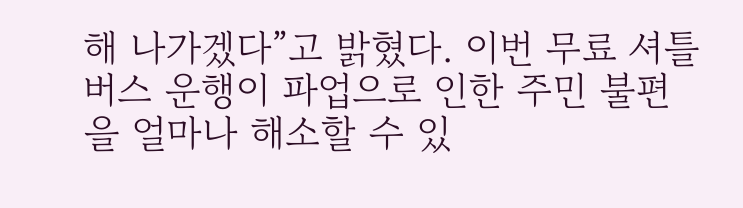해 나가겠다”고 밝혔다. 이번 무료 셔틀버스 운행이 파업으로 인한 주민 불편을 얼마나 해소할 수 있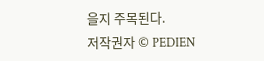을지 주목된다.
저작권자 © PEDIEN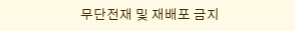무단전재 및 재배포 금지